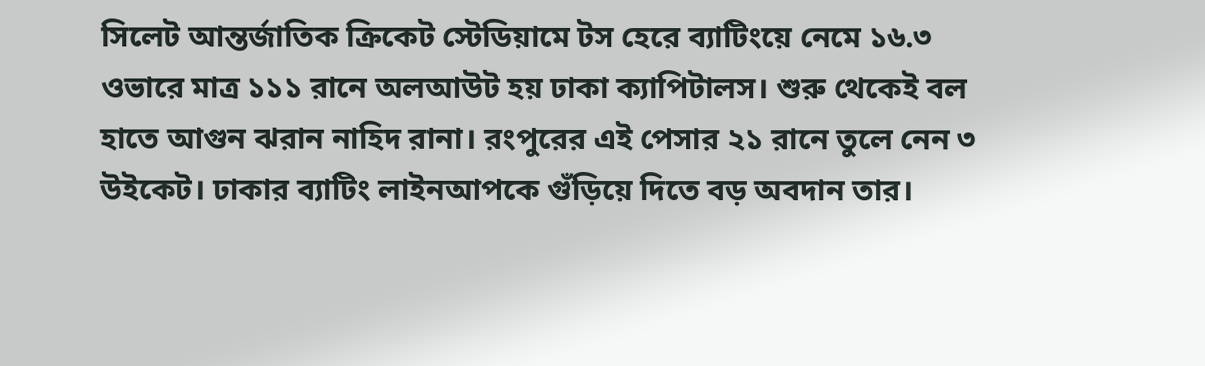সিলেট আন্তর্জাতিক ক্রিকেট স্টেডিয়ামে টস হেরে ব্যাটিংয়ে নেমে ১৬.৩ ওভারে মাত্র ১১১ রানে অলআউট হয় ঢাকা ক্যাপিটালস। শুরু থেকেই বল হাতে আগুন ঝরান নাহিদ রানা। রংপুরের এই পেসার ২১ রানে তুলে নেন ৩ উইকেট। ঢাকার ব্যাটিং লাইনআপকে গুঁড়িয়ে দিতে বড় অবদান তার।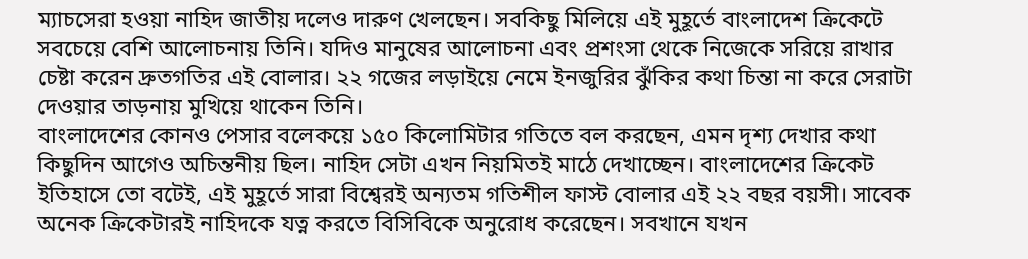ম্যাচসেরা হওয়া নাহিদ জাতীয় দলেও দারুণ খেলছেন। সবকিছু মিলিয়ে এই মুহূর্তে বাংলাদেশ ক্রিকেটে সবচেয়ে বেশি আলোচনায় তিনি। যদিও মানুষের আলোচনা এবং প্রশংসা থেকে নিজেকে সরিয়ে রাখার চেষ্টা করেন দ্রুতগতির এই বোলার। ২২ গজের লড়াইয়ে নেমে ইনজুরির ঝুঁকির কথা চিন্তা না করে সেরাটা দেওয়ার তাড়নায় মুখিয়ে থাকেন তিনি।
বাংলাদেশের কোনও পেসার বলেকয়ে ১৫০ কিলোমিটার গতিতে বল করছেন, এমন দৃশ্য দেখার কথা কিছুদিন আগেও অচিন্তনীয় ছিল। নাহিদ সেটা এখন নিয়মিতই মাঠে দেখাচ্ছেন। বাংলাদেশের ক্রিকেট ইতিহাসে তো বটেই, এই মুহূর্তে সারা বিশ্বেরই অন্যতম গতিশীল ফাস্ট বোলার এই ২২ বছর বয়সী। সাবেক অনেক ক্রিকেটারই নাহিদকে যত্ন করতে বিসিবিকে অনুরোধ করেছেন। সবখানে যখন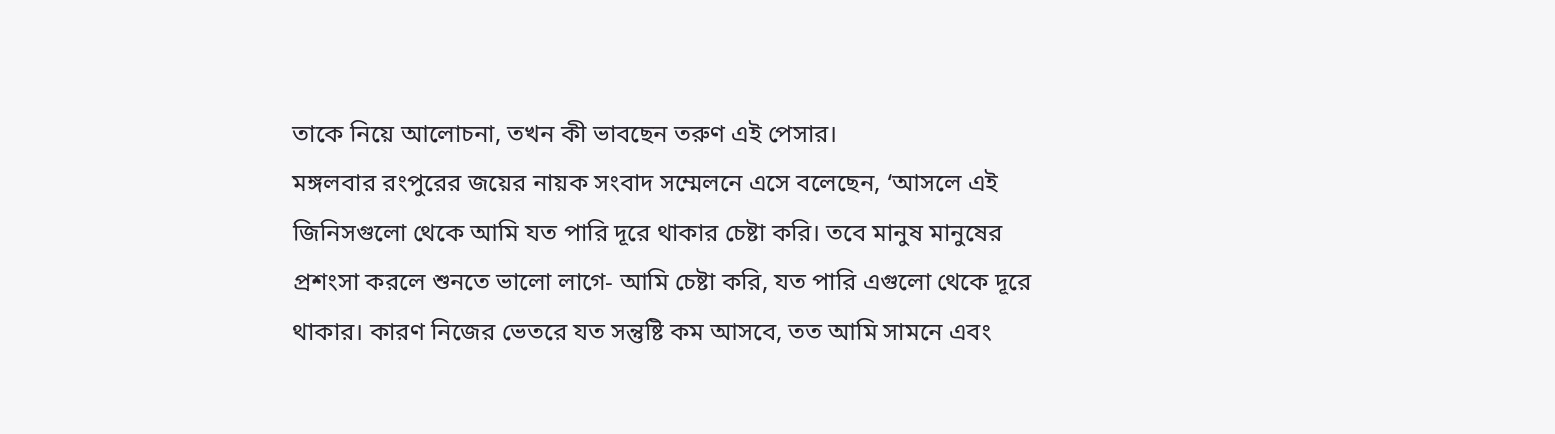তাকে নিয়ে আলোচনা, তখন কী ভাবছেন তরুণ এই পেসার।
মঙ্গলবার রংপুরের জয়ের নায়ক সংবাদ সম্মেলনে এসে বলেছেন, ‘আসলে এই জিনিসগুলো থেকে আমি যত পারি দূরে থাকার চেষ্টা করি। তবে মানুষ মানুষের প্রশংসা করলে শুনতে ভালো লাগে- আমি চেষ্টা করি, যত পারি এগুলো থেকে দূরে থাকার। কারণ নিজের ভেতরে যত সন্তুষ্টি কম আসবে, তত আমি সামনে এবং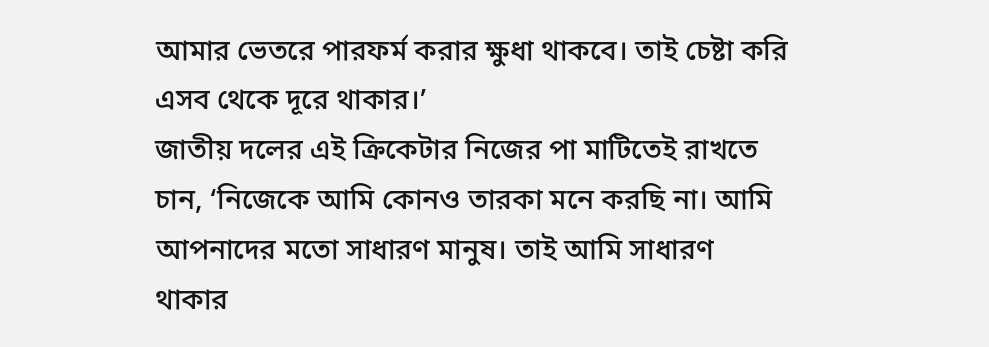আমার ভেতরে পারফর্ম করার ক্ষুধা থাকবে। তাই চেষ্টা করি এসব থেকে দূরে থাকার।’
জাতীয় দলের এই ক্রিকেটার নিজের পা মাটিতেই রাখতে চান, ‘নিজেকে আমি কোনও তারকা মনে করছি না। আমি আপনাদের মতো সাধারণ মানুষ। তাই আমি সাধারণ থাকার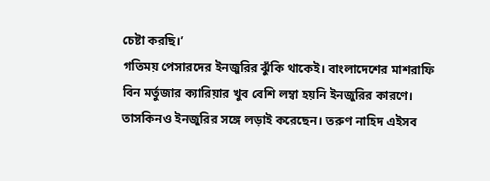চেষ্টা করছি।’
গতিময় পেসারদের ইনজুরির ঝুঁকি থাকেই। বাংলাদেশের মাশরাফি বিন মর্তুজার ক্যারিয়ার খুব বেশি লম্বা হয়নি ইনজুরির কারণে। তাসকিনও ইনজুরির সঙ্গে লড়াই করেছেন। তরুণ নাহিদ এইসব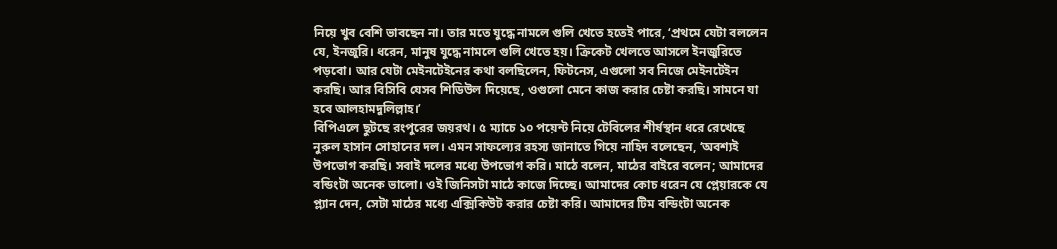নিয়ে খুব বেশি ভাবছেন না। তার মতে যুদ্ধে নামলে গুলি খেতে হতেই পারে, ‘প্রথমে যেটা বললেন যে, ইনজুরি। ধরেন, মানুষ যুদ্ধে নামলে গুলি খেতে হয়। ক্রিকেট খেলতে আসলে ইনজুরিতে পড়বো। আর যেটা মেইনটেইনের কথা বলছিলেন, ফিটনেস, এগুলো সব নিজে মেইনটেইন করছি। আর বিসিবি যেসব শিডিউল দিয়েছে, ওগুলো মেনে কাজ করার চেষ্টা করছি। সামনে যা হবে আলহামদুলিল্লাহ।’
বিপিএলে ছুটছে রংপুরের জয়রথ। ৫ ম্যাচে ১০ পয়েন্ট নিয়ে টেবিলের শীর্ষস্থান ধরে রেখেছে নুরুল হাসান সোহানের দল। এমন সাফল্যের রহস্য জানাতে গিয়ে নাহিদ বলেছেন, ‘অবশ্যই উপভোগ করছি। সবাই দলের মধ্যে উপভোগ করি। মাঠে বলেন, মাঠের বাইরে বলেন; আমাদের বন্ডিংটা অনেক ভালো। ওই জিনিসটা মাঠে কাজে দিচ্ছে। আমাদের কোচ ধরেন যে প্লেয়ারকে যে প্ল্যান দেন, সেটা মাঠের মধ্যে এক্সিকিউট করার চেষ্টা করি। আমাদের টিম বন্ডিংটা অনেক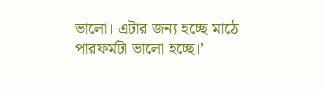ভালো। এটার জন্য হচ্ছে মাঠে পারফর্মটা ভালো হচ্ছে।’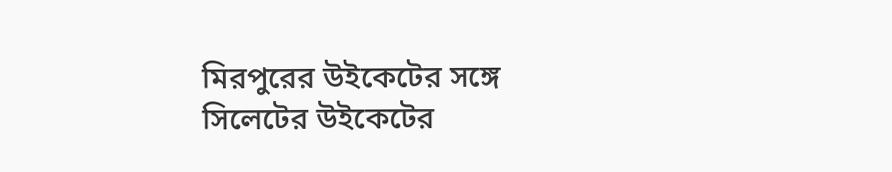মিরপুরের উইকেটের সঙ্গে সিলেটের উইকেটের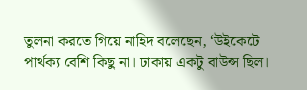তুলনা করতে গিয়ে নাহিদ বলেছেন, ‘উইকেটে পার্থক্য বেশি কিছু না। ঢাকায় একটু বাউন্স ছিল।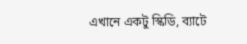এখানে একটু স্কিডি, ব্যাটে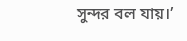সুন্দর বল যায়।’